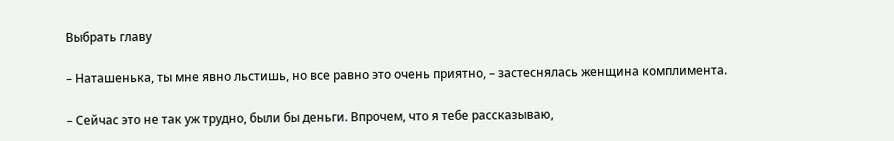Выбрать главу

– Наташенька, ты мне явно льстишь, но все равно это очень приятно, – застеснялась женщина комплимента.

– Сейчас это не так уж трудно, были бы деньги. Впрочем, что я тебе рассказываю,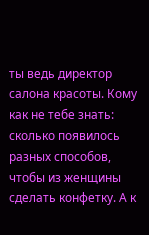ты ведь директор салона красоты. Кому как не тебе знать: сколько появилось разных способов, чтобы из женщины сделать конфетку. А к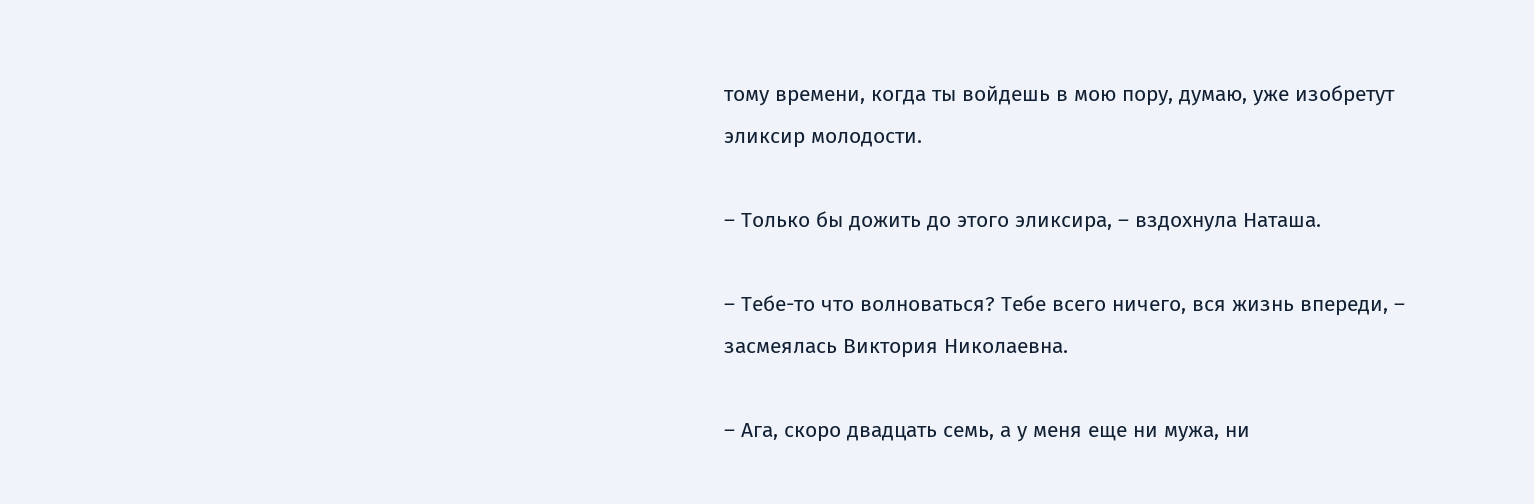тому времени, когда ты войдешь в мою пору, думаю, уже изобретут эликсир молодости.

– Только бы дожить до этого эликсира, – вздохнула Наташа.

– Тебе-то что волноваться? Тебе всего ничего, вся жизнь впереди, – засмеялась Виктория Николаевна.

– Ага, скоро двадцать семь, а у меня еще ни мужа, ни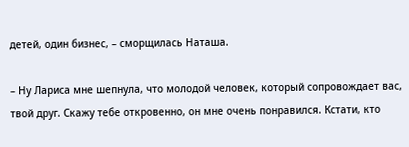детей, один бизнес, – сморщилась Наташа.

– Ну Лариса мне шепнула, что молодой человек, который сопровождает вас, твой друг. Скажу тебе откровенно, он мне очень понравился. Кстати, кто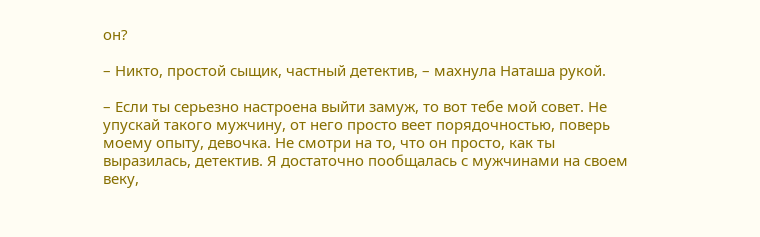он?

– Никто, простой сыщик, частный детектив, – махнула Наташа рукой.

– Если ты серьезно настроена выйти замуж, то вот тебе мой совет. Не упускай такого мужчину, от него просто веет порядочностью, поверь моему опыту, девочка. Не смотри на то, что он просто, как ты выразилась, детектив. Я достаточно пообщалась с мужчинами на своем веку,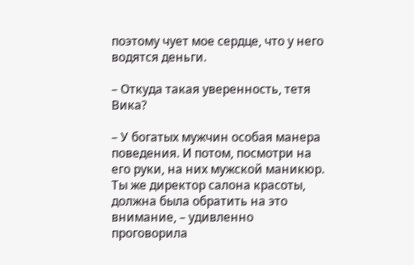поэтому чует мое сердце, что у него водятся деньги.

– Откуда такая уверенность, тетя Вика?

– У богатых мужчин особая манера поведения. И потом, посмотри на его руки, на них мужской маникюр. Ты же директор салона красоты, должна была обратить на это внимание, – удивленно проговорила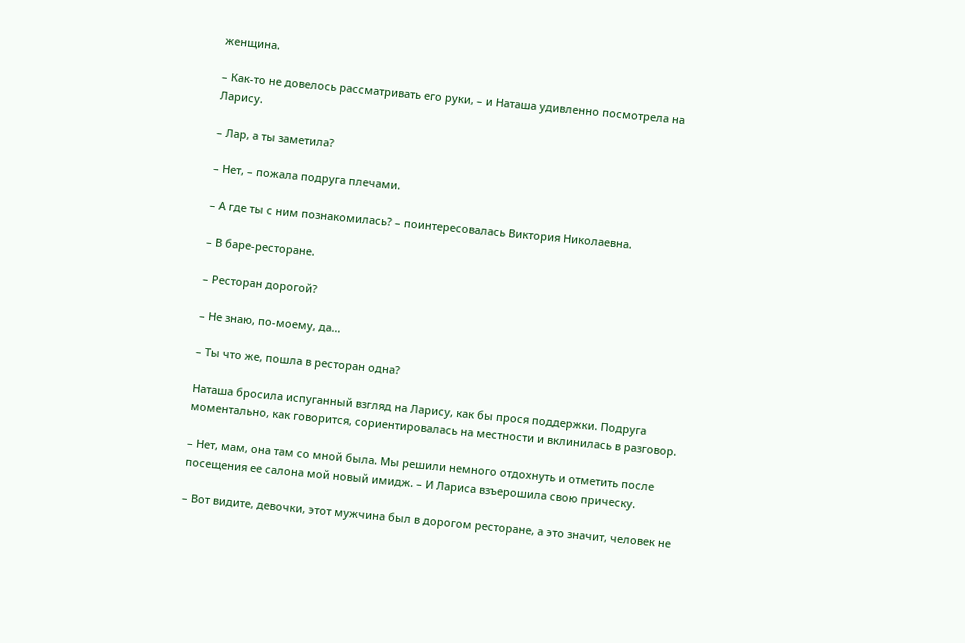женщина.

– Как-то не довелось рассматривать его руки, – и Наташа удивленно посмотрела на Ларису.

– Лар, а ты заметила?

– Нет, – пожала подруга плечами.

– А где ты с ним познакомилась? – поинтересовалась Виктория Николаевна.

– В баре-ресторане.

– Ресторан дорогой?

– Не знаю, по-моему, да…

– Ты что же, пошла в ресторан одна?

Наташа бросила испуганный взгляд на Ларису, как бы прося поддержки. Подруга моментально, как говорится, сориентировалась на местности и вклинилась в разговор.

– Нет, мам, она там со мной была. Мы решили немного отдохнуть и отметить после посещения ее салона мой новый имидж. – И Лариса взъерошила свою прическу.

– Вот видите, девочки, этот мужчина был в дорогом ресторане, а это значит, человек не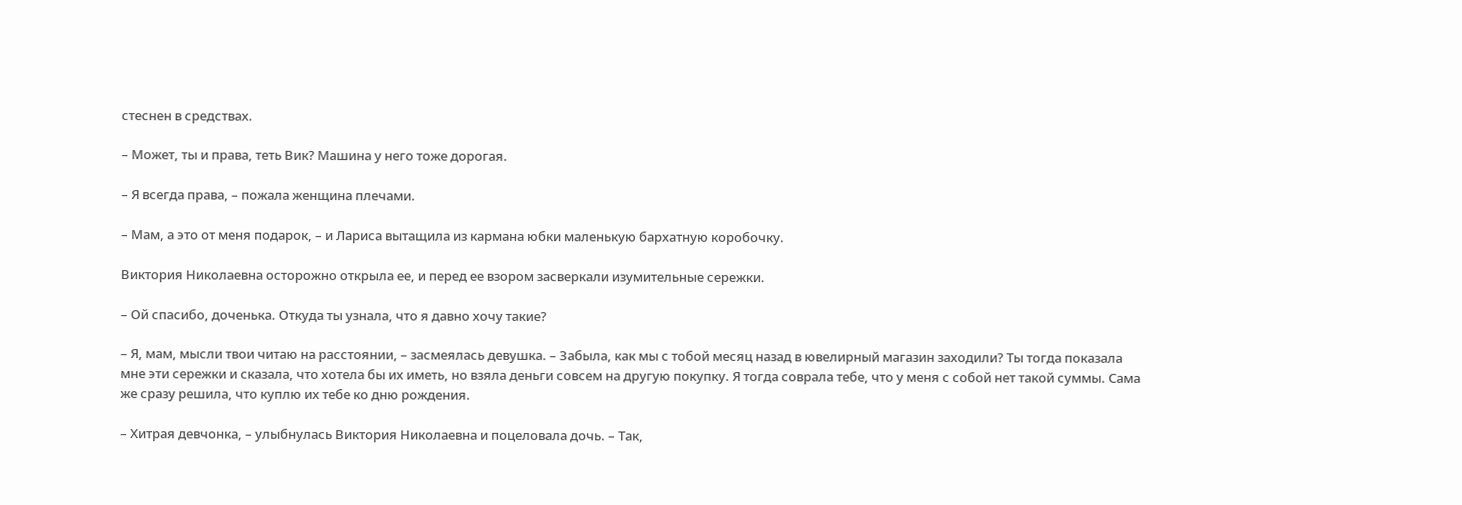стеснен в средствах.

– Может, ты и права, теть Вик? Машина у него тоже дорогая.

– Я всегда права, – пожала женщина плечами.

– Мам, а это от меня подарок, – и Лариса вытащила из кармана юбки маленькую бархатную коробочку.

Виктория Николаевна осторожно открыла ее, и перед ее взором засверкали изумительные сережки.

– Ой спасибо, доченька. Откуда ты узнала, что я давно хочу такие?

– Я, мам, мысли твои читаю на расстоянии, – засмеялась девушка. – Забыла, как мы с тобой месяц назад в ювелирный магазин заходили? Ты тогда показала мне эти сережки и сказала, что хотела бы их иметь, но взяла деньги совсем на другую покупку. Я тогда соврала тебе, что у меня с собой нет такой суммы. Сама же сразу решила, что куплю их тебе ко дню рождения.

– Хитрая девчонка, – улыбнулась Виктория Николаевна и поцеловала дочь. – Так,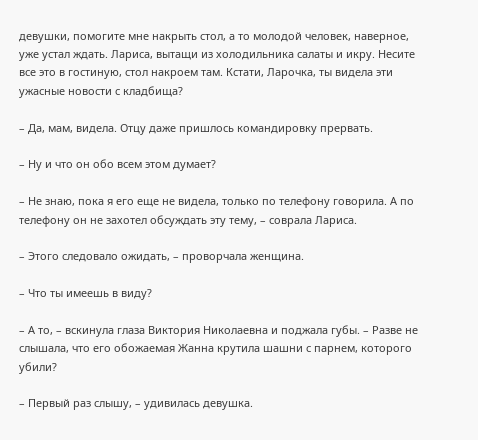девушки, помогите мне накрыть стол, а то молодой человек, наверное, уже устал ждать. Лариса, вытащи из холодильника салаты и икру. Несите все это в гостиную, стол накроем там. Кстати, Ларочка, ты видела эти ужасные новости с кладбища?

– Да, мам, видела. Отцу даже пришлось командировку прервать.

– Ну и что он обо всем этом думает?

– Не знаю, пока я его еще не видела, только по телефону говорила. А по телефону он не захотел обсуждать эту тему, – соврала Лариса.

– Этого следовало ожидать, – проворчала женщина.

– Что ты имеешь в виду?

– А то, – вскинула глаза Виктория Николаевна и поджала губы. – Разве не слышала, что его обожаемая Жанна крутила шашни с парнем, которого убили?

– Первый раз слышу, – удивилась девушка.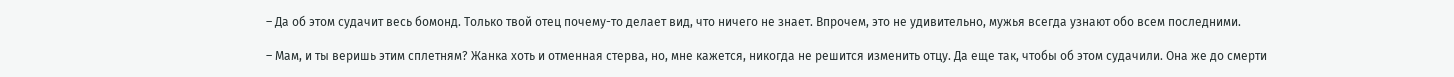– Да об этом судачит весь бомонд. Только твой отец почему-то делает вид, что ничего не знает. Впрочем, это не удивительно, мужья всегда узнают обо всем последними.

– Мам, и ты веришь этим сплетням? Жанка хоть и отменная стерва, но, мне кажется, никогда не решится изменить отцу. Да еще так, чтобы об этом судачили. Она же до смерти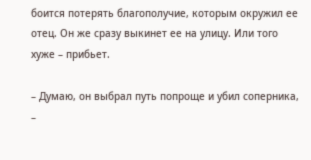боится потерять благополучие, которым окружил ее отец. Он же сразу выкинет ее на улицу. Или того хуже – прибьет.

– Думаю, он выбрал путь попроще и убил соперника, –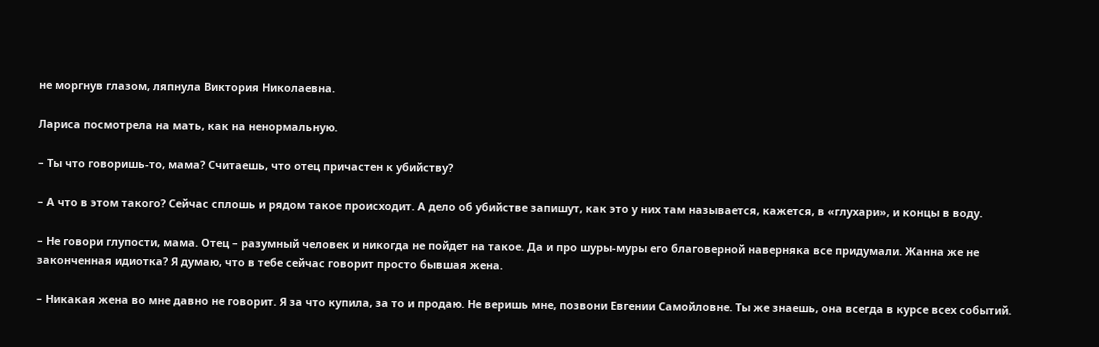не моргнув глазом, ляпнула Виктория Николаевна.

Лариса посмотрела на мать, как на ненормальную.

– Ты что говоришь-то, мама? Считаешь, что отец причастен к убийству?

– А что в этом такого? Сейчас сплошь и рядом такое происходит. А дело об убийстве запишут, как это у них там называется, кажется, в «глухари», и концы в воду.

– Не говори глупости, мама. Отец – разумный человек и никогда не пойдет на такое. Да и про шуры-муры его благоверной наверняка все придумали. Жанна же не законченная идиотка? Я думаю, что в тебе сейчас говорит просто бывшая жена.

– Никакая жена во мне давно не говорит. Я за что купила, за то и продаю. Не веришь мне, позвони Евгении Самойловне. Ты же знаешь, она всегда в курсе всех событий.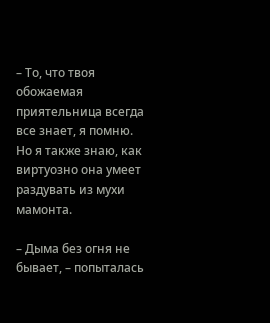– То, что твоя обожаемая приятельница всегда все знает, я помню. Но я также знаю, как виртуозно она умеет раздувать из мухи мамонта.

– Дыма без огня не бывает, – попыталась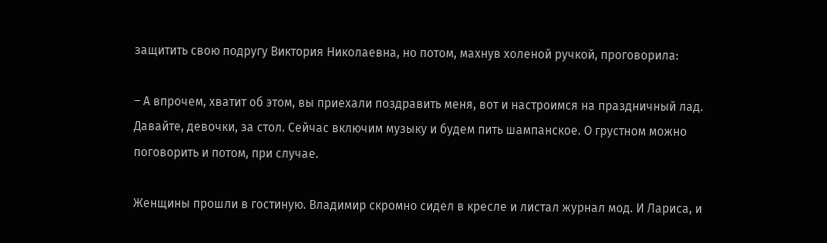защитить свою подругу Виктория Николаевна, но потом, махнув холеной ручкой, проговорила:

– А впрочем, хватит об этом, вы приехали поздравить меня, вот и настроимся на праздничный лад. Давайте, девочки, за стол. Сейчас включим музыку и будем пить шампанское. О грустном можно поговорить и потом, при случае.

Женщины прошли в гостиную. Владимир скромно сидел в кресле и листал журнал мод. И Лариса, и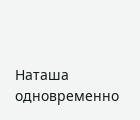Наташа одновременно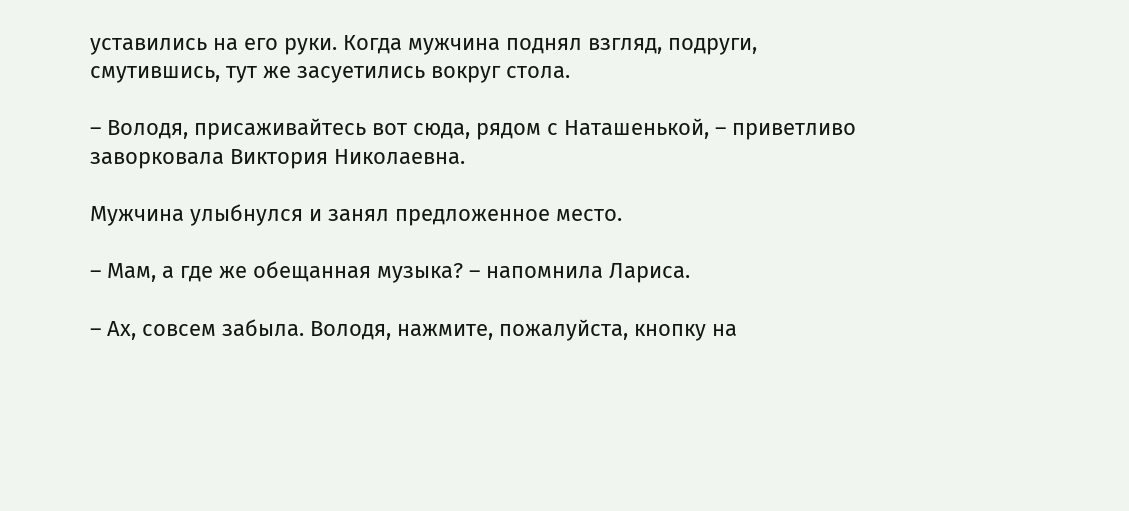уставились на его руки. Когда мужчина поднял взгляд, подруги, смутившись, тут же засуетились вокруг стола.

– Володя, присаживайтесь вот сюда, рядом с Наташенькой, – приветливо заворковала Виктория Николаевна.

Мужчина улыбнулся и занял предложенное место.

– Мам, а где же обещанная музыка? – напомнила Лариса.

– Ах, совсем забыла. Володя, нажмите, пожалуйста, кнопку на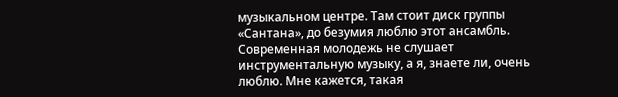музыкальном центре. Там стоит диск группы «Сантана», до безумия люблю этот ансамбль. Современная молодежь не слушает инструментальную музыку, а я, знаете ли, очень люблю. Мне кажется, такая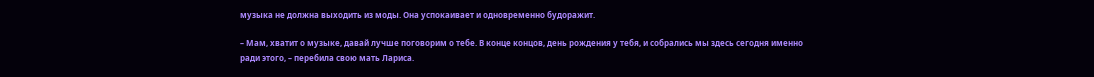музыка не должна выходить из моды. Она успокаивает и одновременно будоражит.

– Мам, хватит о музыке, давай лучше поговорим о тебе. В конце концов, день рождения у тебя, и собрались мы здесь сегодня именно ради этого, – перебила свою мать Лариса.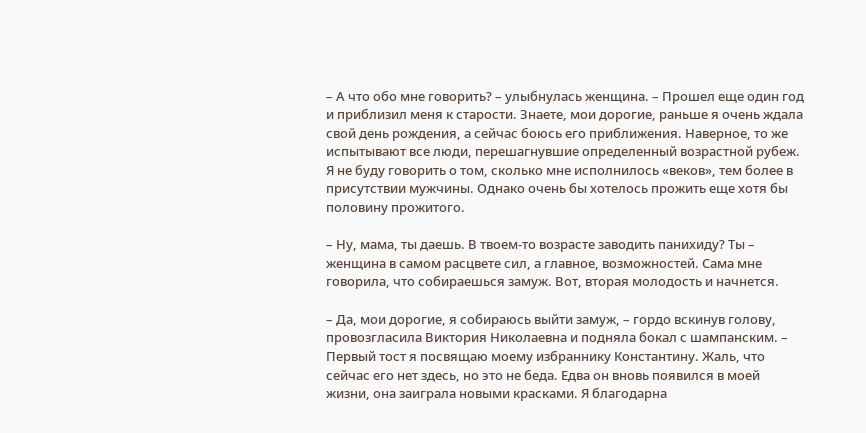– А что обо мне говорить? – улыбнулась женщина. – Прошел еще один год и приблизил меня к старости. Знаете, мои дорогие, раньше я очень ждала свой день рождения, а сейчас боюсь его приближения. Наверное, то же испытывают все люди, перешагнувшие определенный возрастной рубеж. Я не буду говорить о том, сколько мне исполнилось «веков», тем более в присутствии мужчины. Однако очень бы хотелось прожить еще хотя бы половину прожитого.

– Ну, мама, ты даешь. В твоем-то возрасте заводить панихиду? Ты – женщина в самом расцвете сил, а главное, возможностей. Сама мне говорила, что собираешься замуж. Вот, вторая молодость и начнется.

– Да, мои дорогие, я собираюсь выйти замуж, – гордо вскинув голову, провозгласила Виктория Николаевна и подняла бокал с шампанским. – Первый тост я посвящаю моему избраннику Константину. Жаль, что сейчас его нет здесь, но это не беда. Едва он вновь появился в моей жизни, она заиграла новыми красками. Я благодарна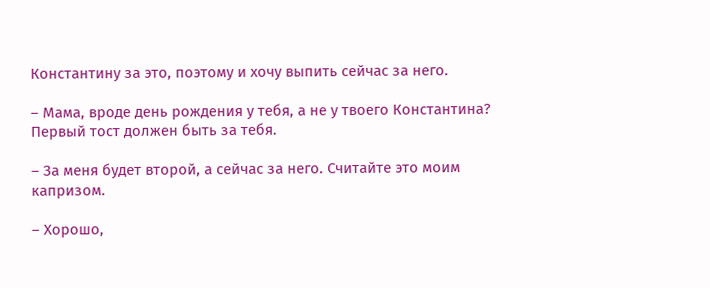Константину за это, поэтому и хочу выпить сейчас за него.

– Мама, вроде день рождения у тебя, а не у твоего Константина? Первый тост должен быть за тебя.

– За меня будет второй, а сейчас за него. Считайте это моим капризом.

– Хорошо,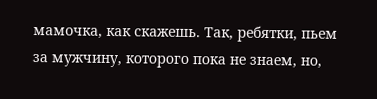мамочка, как скажешь. Так, ребятки, пьем за мужчину, которого пока не знаем, но,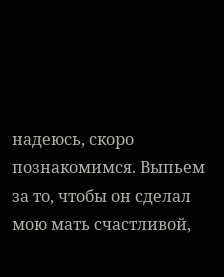надеюсь, скоро познакомимся. Выпьем за то, чтобы он сделал мою мать счастливой,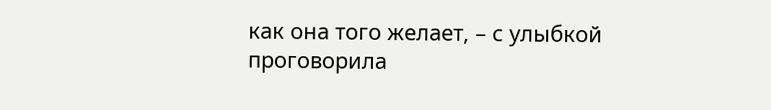как она того желает, – с улыбкой проговорила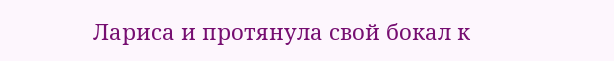Лариса и протянула свой бокал к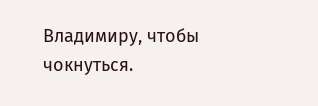Владимиру, чтобы чокнуться.